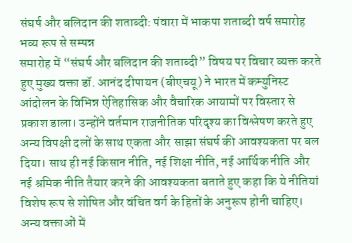संघर्ष और बलिदान की शताब्दी: पंवारा में भाकपा शताब्दी वर्ष समारोह भव्य रूप से सम्पन्न
समारोह में “संघर्ष और बलिदान की शताब्दी” विषय पर विचार व्यक्त करते हुए मुख्य वक्ता डॉ. आनंद दीपायन (बीएचयू) ने भारत में कम्युनिस्ट आंदोलन के विभिन्न ऐतिहासिक और वैचारिक आयामों पर विस्तार से प्रकाश डाला। उन्होंने वर्तमान राजनीतिक परिदृश्य का विश्लेषण करते हुए अन्य विपक्षी दलों के साथ एकता और साझा संघर्ष की आवश्यकता पर बल दिया। साथ ही नई किसान नीति, नई शिक्षा नीति, नई आर्थिक नीति और नई श्रमिक नीति तैयार करने की आवश्यकता बताते हुए कहा कि ये नीतियां विशेष रूप से शोषित और वंचित वर्ग के हितों के अनुरूप होनी चाहिए।
अन्य वक्ताओं में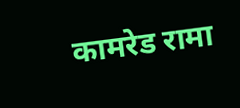कामरेड रामा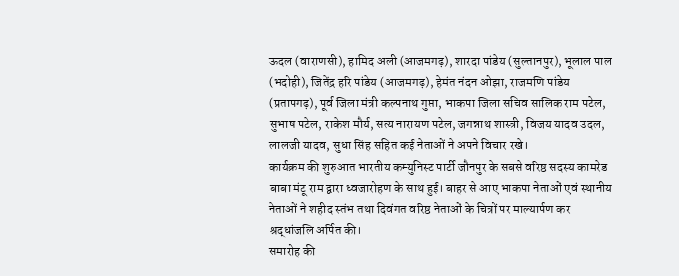ऊदल (वाराणसी), हामिद अली (आजमगढ़), शारदा पांडेय (सुल्तानपुर), भूलाल पाल (भदोही), जितेंद्र हरि पांडेय (आजमगढ़), हेमंत नंदन ओझा, राजमणि पांडेय (प्रतापगढ़), पूर्व जिला मंत्री कल्पनाथ गुप्ता, भाकपा जिला सचिव सालिक राम पटेल, सुभाष पटेल, राकेश मौर्य, सत्य नारायण पटेल, जगन्नाथ शास्त्री, विजय यादव उदल, लालजी यादव, सुधा सिंह सहित कई नेताओं ने अपने विचार रखे।
कार्यक्रम की शुरुआत भारतीय कम्युनिस्ट पार्टी जौनपुर के सबसे वरिष्ठ सदस्य कामरेड बाबा मंटू राम द्वारा ध्वजारोहण के साथ हुई। बाहर से आए भाकपा नेताओं एवं स्थानीय नेताओं ने शहीद स्तंभ तथा दिवंगत वरिष्ठ नेताओं के चित्रों पर माल्यार्पण कर श्रद्धांजलि अर्पित की।
समारोह की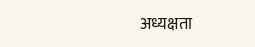अध्यक्षता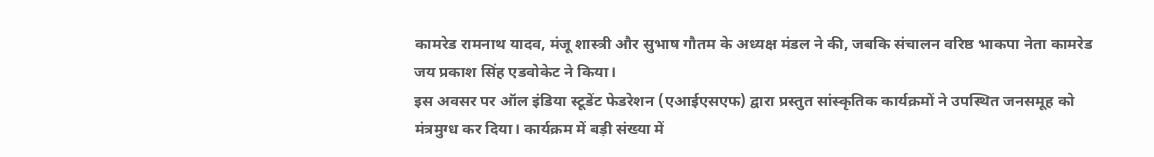कामरेड रामनाथ यादव, मंजू शास्त्री और सुभाष गौतम के अध्यक्ष मंडल ने की, जबकि संचालन वरिष्ठ भाकपा नेता कामरेड जय प्रकाश सिंह एडवोकेट ने किया।
इस अवसर पर ऑल इंडिया स्टूडेंट फेडरेशन (एआईएसएफ) द्वारा प्रस्तुत सांस्कृतिक कार्यक्रमों ने उपस्थित जनसमूह को मंत्रमुग्ध कर दिया। कार्यक्रम में बड़ी संख्या में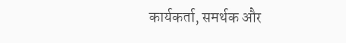कार्यकर्ता, समर्थक और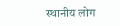स्थानीय लोग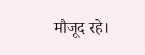मौजूद रहे।